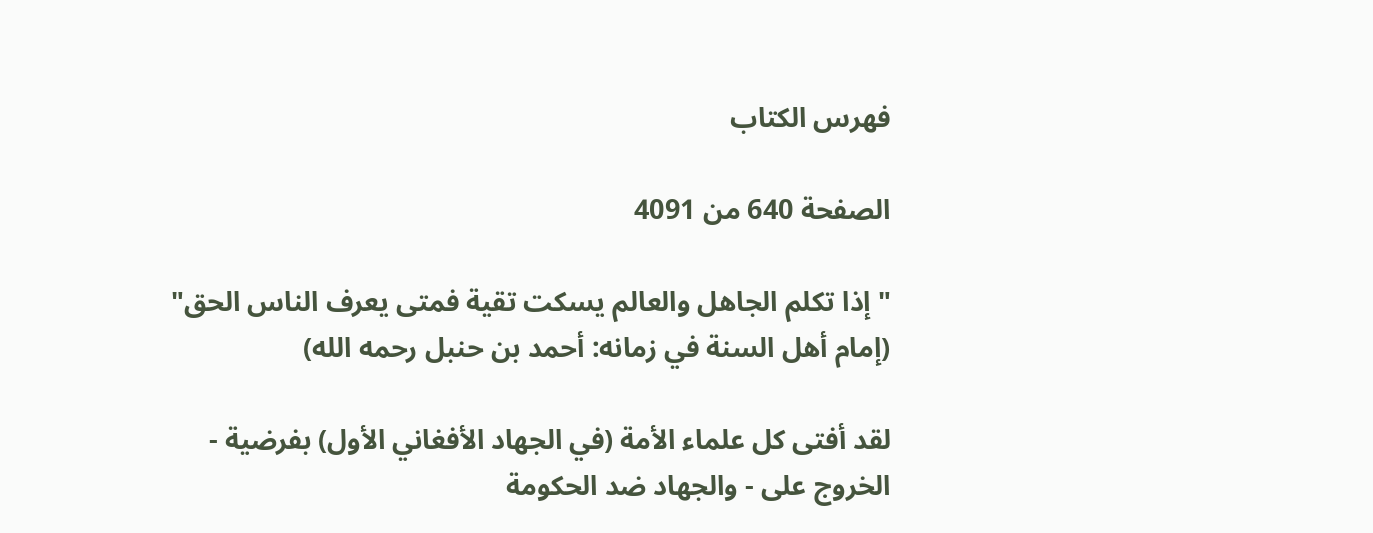فهرس الكتاب

الصفحة 640 من 4091

"إذا تكلم الجاهل والعالم يسكت تقية فمتى يعرف الناس الحق" (إمام أهل السنة في زمانه: أحمد بن حنبل رحمه الله)

لقد أفتى كل علماء الأمة (في الجهاد الأفغاني الأول) بفرضية - الخروج على - والجهاد ضد الحكومة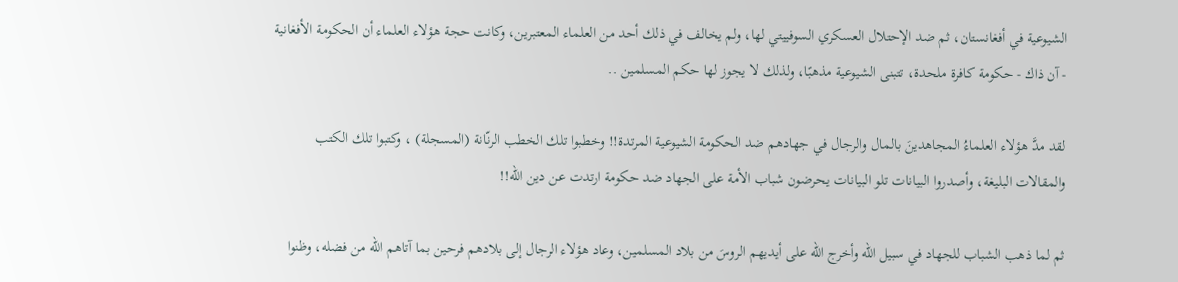الشيوعية في أفغانستان، ثم ضد الإحتلال العسكري السوفييتي لها، ولم يخالف في ذلك أحد من العلماء المعتبرين، وكانت حجة هؤلاء العلماء أن الحكومة الأفغانية - آن ذاك - حكومة كافرة ملحدة، تتبنى الشيوعية مذهبًا، ولذلك لا يجوز لها حكم المسلمين ..

لقد مدَّ هؤلاء العلماءُ المجاهدينَ بالمال والرجال في جهادهم ضد الحكومة الشيوعية المرتدة!! وخطبوا تلك الخطب الرنّانة (المسجلة) ، وكتبوا تلك الكتب والمقالات البليغة، وأصدروا البيانات تلو البيانات يحرضون شباب الأمة على الجهاد ضد حكومة ارتدت عن دين الله!!

ثم لما ذهب الشباب للجهاد في سبيل الله وأخرج الله على أيديهم الروسَ من بلاد المسلمين، وعاد هؤلاء الرجال إلى بلادهم فرحين بما آتاهم الله من فضله، وظنوا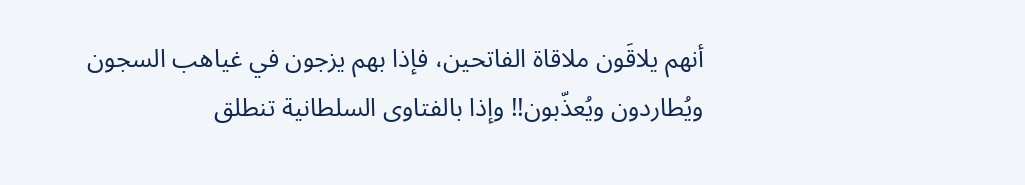أنهم يلاقَون ملاقاة الفاتحين، فإذا بهم يزجون في غياهب السجون ويُطاردون ويُعذّبون!! وإذا بالفتاوى السلطانية تنطلق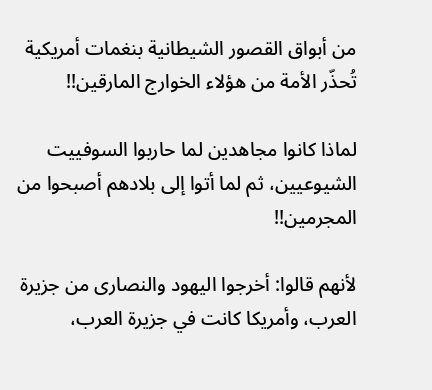من أبواق القصور الشيطانية بنغمات أمريكية تُحذّر الأمة من هؤلاء الخوارج المارقين!!

لماذا كانوا مجاهدين لما حاربوا السوفييت الشيوعيين، ثم لما أتوا إلى بلادهم أصبحوا من المجرمين!!

لأنهم قالوا: أخرجوا اليهود والنصارى من جزيرة العرب، وأمريكا كانت في جزيرة العرب،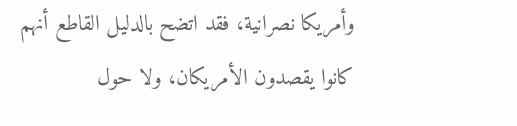وأمريكا نصرانية، فقد اتضح بالدليل القاطع أنهم كانوا يقصدون الأمريكان، ولا حول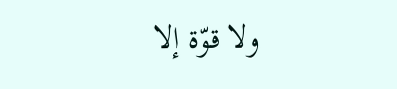ولا قوّة إلا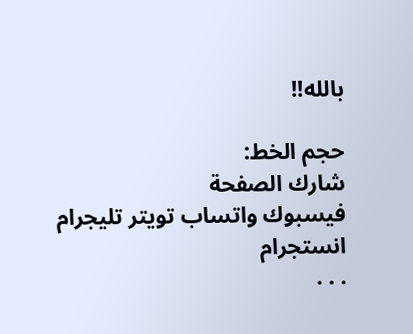بالله!!

حجم الخط:
شارك الصفحة
فيسبوك واتساب تويتر تليجرام انستجرام
. . .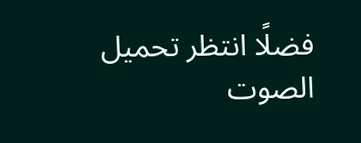فضلًا انتظر تحميل الصوت